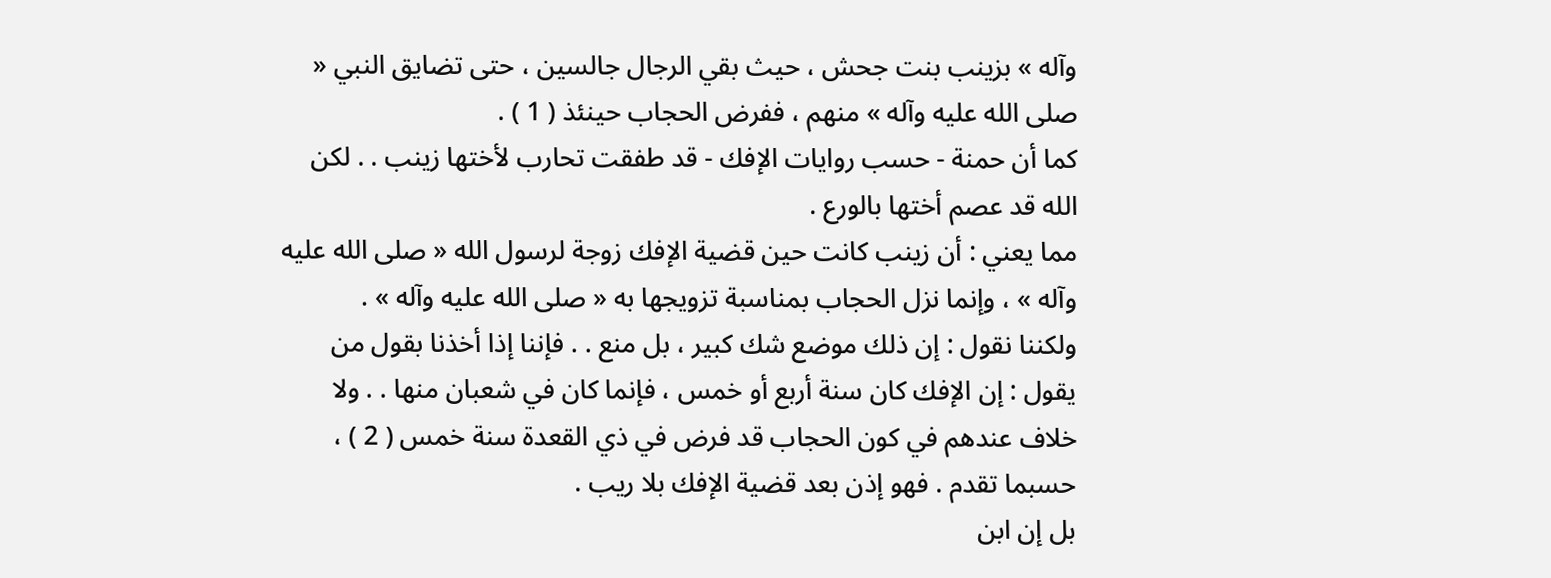وآله » بزينب بنت جحش ، حيث بقي الرجال جالسين ، حتى تضايق النبي « صلى الله عليه وآله » منهم ، ففرض الحجاب حينئذ ( 1 ) .
كما أن حمنة - حسب روايات الإفك - قد طفقت تحارب لأختها زينب . . لكن الله قد عصم أختها بالورع .
مما يعني : أن زينب كانت حين قضية الإفك زوجة لرسول الله « صلى الله عليه وآله » ، وإنما نزل الحجاب بمناسبة تزويجها به « صلى الله عليه وآله » .
ولكننا نقول : إن ذلك موضع شك كبير ، بل منع . . فإننا إذا أخذنا بقول من يقول : إن الإفك كان سنة أربع أو خمس ، فإنما كان في شعبان منها . . ولا خلاف عندهم في كون الحجاب قد فرض في ذي القعدة سنة خمس ( 2 ) ، حسبما تقدم . فهو إذن بعد قضية الإفك بلا ريب .
بل إن ابن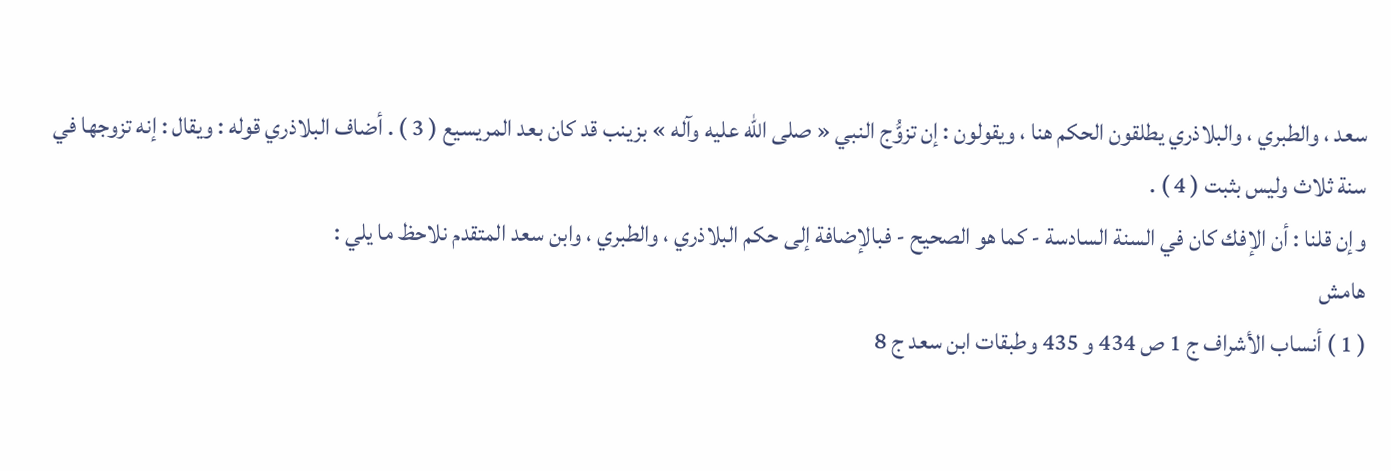سعد ، والطبري ، والبلاذري يطلقون الحكم هنا ، ويقولون : إن تزوُّج النبي « صلى الله عليه وآله » بزينب قد كان بعد المريسيع ( 3 ) . أضاف البلاذري قوله : ويقال : إنه تزوجها في سنة ثلاث وليس بثبت ( 4 ) .
وإن قلنا : أن الإفك كان في السنة السادسة - كما هو الصحيح - فبالإضافة إلى حكم البلاذري ، والطبري ، وابن سعد المتقدم نلاحظ ما يلي :
هامش
( 1 ) أنساب الأشراف ج 1 ص 434 و 435 وطبقات ابن سعد ج 8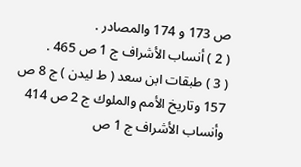ص 173 و 174 والمصادر .
( 2 ) أنساب الأشراف ج 1 ص 465 .
( 3 ) طبقات ابن سعد ( ط ليدن ) ج 8 ص 157 وتاريخ الأمم والملوك ج 2 ص 414 وأنساب الأشراف ج 1 ص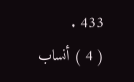433 .
( 4 ) أنساب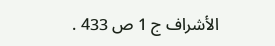الأشراف ج 1 ص 433 .